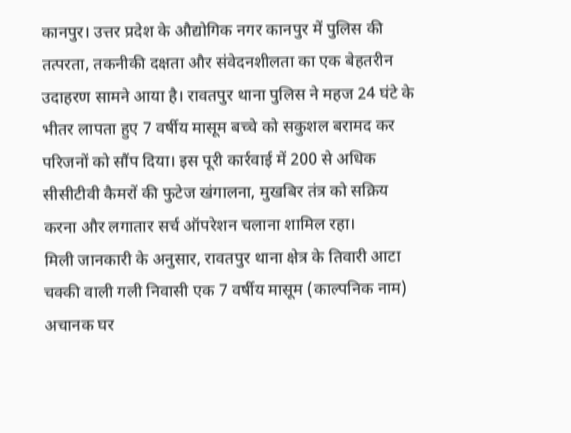कानपुर। उत्तर प्रदेश के औद्योगिक नगर कानपुर में पुलिस की तत्परता, तकनीकी दक्षता और संवेदनशीलता का एक बेहतरीन उदाहरण सामने आया है। रावतपुर थाना पुलिस ने महज 24 घंटे के भीतर लापता हुए 7 वर्षीय मासूम बच्चे को सकुशल बरामद कर परिजनों को सौंप दिया। इस पूरी कार्रवाई में 200 से अधिक सीसीटीवी कैमरों की फुटेज खंगालना, मुखबिर तंत्र को सक्रिय करना और लगातार सर्च ऑपरेशन चलाना शामिल रहा।
मिली जानकारी के अनुसार, रावतपुर थाना क्षेत्र के तिवारी आटा चक्की वाली गली निवासी एक 7 वर्षीय मासूम (काल्पनिक नाम) अचानक घर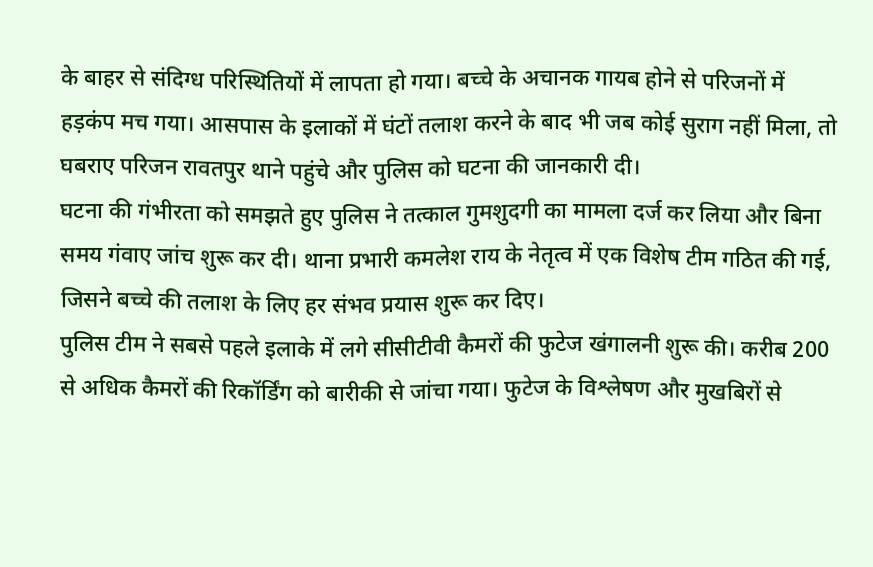के बाहर से संदिग्ध परिस्थितियों में लापता हो गया। बच्चे के अचानक गायब होने से परिजनों में हड़कंप मच गया। आसपास के इलाकों में घंटों तलाश करने के बाद भी जब कोई सुराग नहीं मिला, तो घबराए परिजन रावतपुर थाने पहुंचे और पुलिस को घटना की जानकारी दी।
घटना की गंभीरता को समझते हुए पुलिस ने तत्काल गुमशुदगी का मामला दर्ज कर लिया और बिना समय गंवाए जांच शुरू कर दी। थाना प्रभारी कमलेश राय के नेतृत्व में एक विशेष टीम गठित की गई, जिसने बच्चे की तलाश के लिए हर संभव प्रयास शुरू कर दिए।
पुलिस टीम ने सबसे पहले इलाके में लगे सीसीटीवी कैमरों की फुटेज खंगालनी शुरू की। करीब 200 से अधिक कैमरों की रिकॉर्डिंग को बारीकी से जांचा गया। फुटेज के विश्लेषण और मुखबिरों से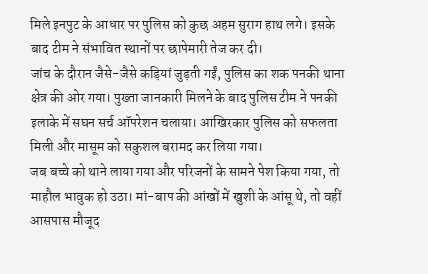मिले इनपुट के आधार पर पुलिस को कुछ अहम सुराग हाथ लगे। इसके बाद टीम ने संभावित स्थानों पर छापेमारी तेज कर दी।
जांच के दौरान जैसे-जैसे कड़ियां जुड़ती गईं, पुलिस का शक पनकी थाना क्षेत्र की ओर गया। पुख्ता जानकारी मिलने के बाद पुलिस टीम ने पनकी इलाके में सघन सर्च ऑपरेशन चलाया। आखिरकार पुलिस को सफलता मिली और मासूम को सकुशल बरामद कर लिया गया।
जब बच्चे को थाने लाया गया और परिजनों के सामने पेश किया गया, तो माहौल भावुक हो उठा। मां-बाप की आंखों में खुशी के आंसू थे, तो वहीं आसपास मौजूद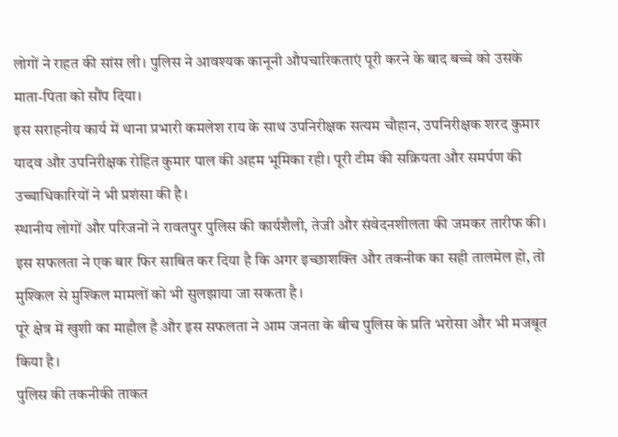लोगों ने राहत की सांस ली। पुलिस ने आवश्यक कानूनी औपचारिकताएं पूरी करने के बाद बच्चे को उसके माता-पिता को सौंप दिया।
इस सराहनीय कार्य में थाना प्रभारी कमलेश राय के साथ उपनिरीक्षक सत्यम चौहान, उपनिरीक्षक शरद कुमार यादव और उपनिरीक्षक रोहित कुमार पाल की अहम भूमिका रही। पूरी टीम की सक्रियता और समर्पण की उच्चाधिकारियों ने भी प्रशंसा की है।
स्थानीय लोगों और परिजनों ने रावतपुर पुलिस की कार्यशैली, तेजी और संवेदनशीलता की जमकर तारीफ की। इस सफलता ने एक बार फिर साबित कर दिया है कि अगर इच्छाशक्ति और तकनीक का सही तालमेल हो, तो मुश्किल से मुश्किल मामलों को भी सुलझाया जा सकता है।
पूरे क्षेत्र में खुशी का माहौल है और इस सफलता ने आम जनता के बीच पुलिस के प्रति भरोसा और भी मजबूत किया है।
पुलिस की तकनीकी ताकत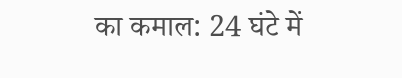का कमाल: 24 घंटे में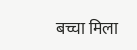बच्चा मिला